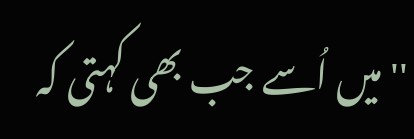''میں اُسے جب بھی کہتی کہ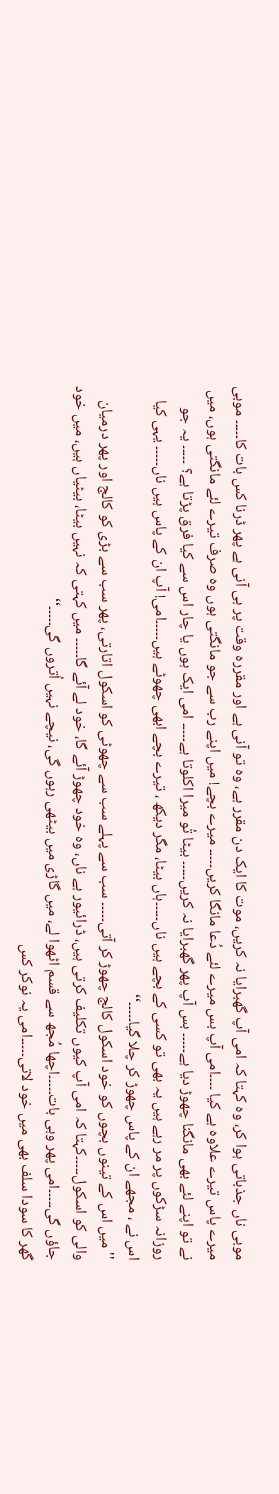موبی ناں جذباتی ہوا کر، وہ کہتا کہ امی آپ گھبرایا نہ کریں، موت کا ایک دن مقرر ہے، وہ تو آنی ہے اور مقررہ وقت پر ہی آنی ہے پھر ڈرنا کس بات کا۔۔۔۔۔ موبی میرے پاس تیرے علاوہ ہے کیا ۔۔۔۔امی آپ بس میرے لئے دُعا مانگا کریں۔۔۔۔۔ میرے بچے! میں اپنے رب سے جو مانگتی ہوں وہ صرف تیرے لئے مانگتی ہوں، میں نے تو اپنے لئے بھی مانگنا چھوڑ دیا ہے۔۔۔۔۔ بس آپ پھر گھبرایا نہ کریں۔۔۔۔۔ بیٹا تُو میرا اکلوتا ہے۔۔۔۔۔ امی ایک ہوں یا چار اس سے کیا فرق پڑتا ہے؟ ۔۔۔۔۔ یہ جو روزانہ سڑکوں پر مر رہے ہیں یہ بھی تو کسی کے بچے ہیں ناں۔۔۔۔۔ہاں بیٹا، مگر دیکھ ، تیرے بچے ابھی چھوٹے ہیں۔۔۔۔۔امی! آپ ان کے پاس ہیں ناں۔۔۔۔۔ یہی کیا اس نے ، مجھے ان کے پاس چھوڑ کر چلا گیا۔۔۔۔۔‘‘
'' میں اس کے تینوں بچوں کو خود اسکول کالج چھوڑ کر آتی۔۔۔۔۔ سب سے پہلے سب سے چھوٹی کو اسکول اتارتی، پھر سب سے بڑی کو کالج اور پھر درمیان والی کو اسکول۔۔۔۔۔کہتا کہ امی آپ کیوں تکلیف کرتی ہیں، ڈرائیور ہے ناں، وہ خود چھوڑ آئے گا، خود لے آئے گا۔۔۔۔۔ میں کہتی کہ نہیں بیٹا، بیٹیاں ہیں، میں خود جاؤں گی۔۔۔۔۔امی پھر وہی بات۔۔۔۔۔اچھا مُجھ سے قسم اٹھوا لے، میں گاڑی میں بیٹھی رہوں گی، نیچے نہیں اُتروں گی۔۔۔۔۔‘‘
گھر کا سودا سلف بھی میں خود لاتی۔۔۔۔۔امی یہ نوکر کس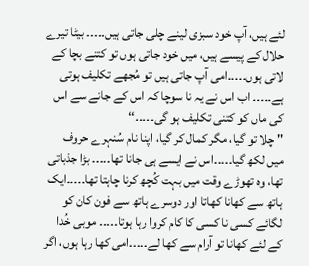لئے ہیں، آپ خود سبزی لینے چلی جاتی ہیں۔۔۔۔۔ بیٹا تیرے حلال کے پیسے ہیں، میں خود جاتی ہوں تو کتنے بچا کے لاتی ہوں۔۔۔۔۔امی آپ جاتی ہیں تو مُجھے تکلیف ہوتی ہے۔۔۔۔۔ اب اس نے یہ نا سوچا کہ اس کے جانے سے اس کی ماں کو کتنی تکلیف ہو گی۔۔۔۔۔‘‘
'' چلا تو گیا، مگر کمال کر گیا، اپنا نام سُنہرے حروف میں لکھ گیا۔۔۔۔۔اس نے ایسے ہی جانا تھا۔۔۔۔۔ بڑا جذباتی تھا، وہ تھوڑے وقت میں بہت کُچھ کرنا چاہتا تھا۔۔۔۔۔ایک ہاتھ سے کھانا کھاتا اور دوسرے ہاتھ سے فون کان کو لگائے کسی نا کسی کا کام کروا رہا ہوتا۔۔۔۔۔ موبی خُدا کے لئے کھانا تو آرام سے کھا لے۔۔۔۔۔امی کھا رہا ہوں، اگر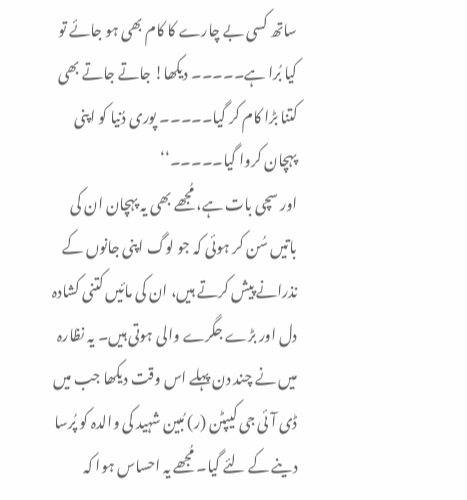ساتھ کسی بے چارے کا کام بھی ہو جائے تو کیا بُرا ہے۔۔۔۔۔ دیکھا! جاتے جاتے بھی کتنا بڑا کام کر گیا۔۔۔۔۔ پوری دُنیا کو اپنی پہچان کروا گیا۔۔۔۔۔‘‘
اور سچی بات ہے، مُجھے بھی یہ پہچان ان کی باتیں سُن کر ہوئی کہ جو لوگ اپنی جانوں کے نذرانے پیش کرتے ہیں، ان کی مائیں کتنی کشادہ دل اور بڑے جگرے والی ہوتی ہیں۔ یہ نظارہ میں نے چند دن پہلے اس وقت دیکھا جب میں ڈی آئی جی کیپٹن (ر) مُبین شہید کی والدہ کو پُرسا دینے کے لئے گیا۔ مُجھے یہ احساس ہوا کہ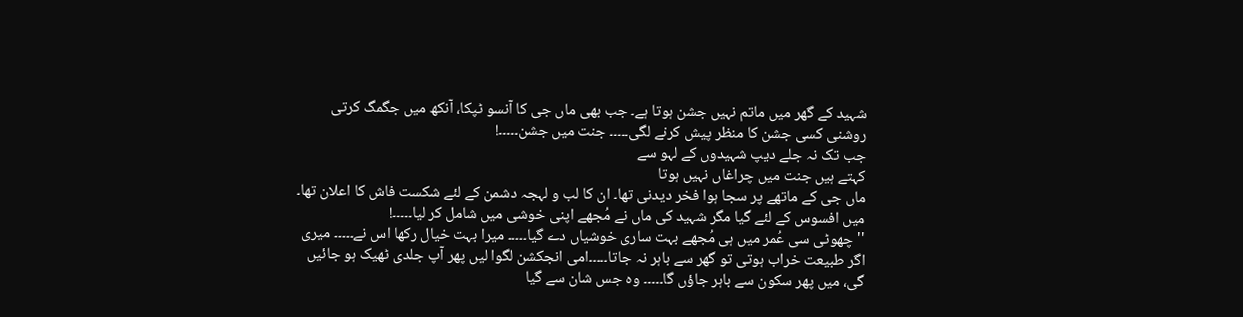شہید کے گھر میں ماتم نہیں جشن ہوتا ہے۔ جب بھی ماں جی کا آنسو ٹپکا، آنکھ میں جگمگ کرتی روشنی کسی جشن کا منظر پیش کرنے لگی۔۔۔۔۔ جنت میں جشن۔۔۔۔۔!
جب تک نہ جلے دیپ شہیدوں کے لہو سے
کہتے ہیں جنت میں چراغاں نہیں ہوتا
ماں جی کے ماتھے پر سجا ہوا فخر دیدنی تھا۔ ان کا لب و لہجہ دشمن کے لئے شکست فاش کا اعلان تھا۔ میں افسوس کے لئے گیا مگر شہید کی ماں نے مُجھے اپنی خوشی میں شامل کر لیا۔۔۔۔۔!
'' چھوٹی سی عُمر میں ہی مُجھے بہت ساری خوشیاں دے گیا۔۔۔۔۔ میرا بہت خیال رکھا اس نے۔۔۔۔۔ میری اگر طبیعت خراب ہوتی تو گھر سے باہر نہ جاتا۔۔۔۔۔امی انجکشن لگوا لیں پھر آپ جلدی ٹھیک ہو جائیں گی، میں پھر سکون سے باہر جاؤں گا۔۔۔۔۔ وہ جس شان سے گیا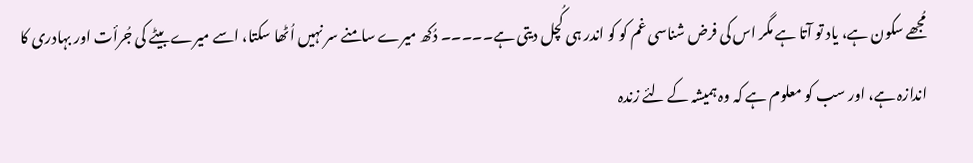مُجھے سکون ہے، یاد تو آتا ہے مگر اس کی فرض شناسی غم کو کو اندر ہی کُچل دیتی ہے۔۔۔۔۔ دُکھ میرے سامنے سر نہیں اُٹھا سکتا، اسے میرے بیٹے کی جُرأت اور بہادری کا اندازہ ہے، اور سب کو معلوم ہے کہ وہ ہمیشہ کے لئے زندہ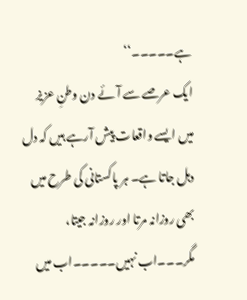ہے۔۔۔۔۔‘‘
ایک عرصے سے آئے دن وطنِ عزیز میں ایسے واقعات پیش آرہے ہیں کہ دل دہل جاتا ہے۔ ہر پاکستانی کی طرح میں بھی روزانہ مرتا اور روزانہ جیتا، مگر۔۔۔اب نہیں۔۔۔۔۔اب میں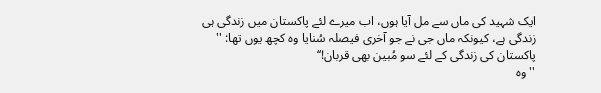ایک شہید کی ماں سے مل آیا ہوں، اب میرے لئے پاکستان میں زندگی ہی زندگی ہے، کیونکہ ماں جی نے جو آخری فیصلہ سُنایا وہ کچھ یوں تھا: '' پاکستان کی زندگی کے لئے سو مُبین بھی قربان!‘‘
'' وہ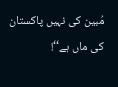مُبین کی نہیں پاکستان کی ماں ہے‘‘!